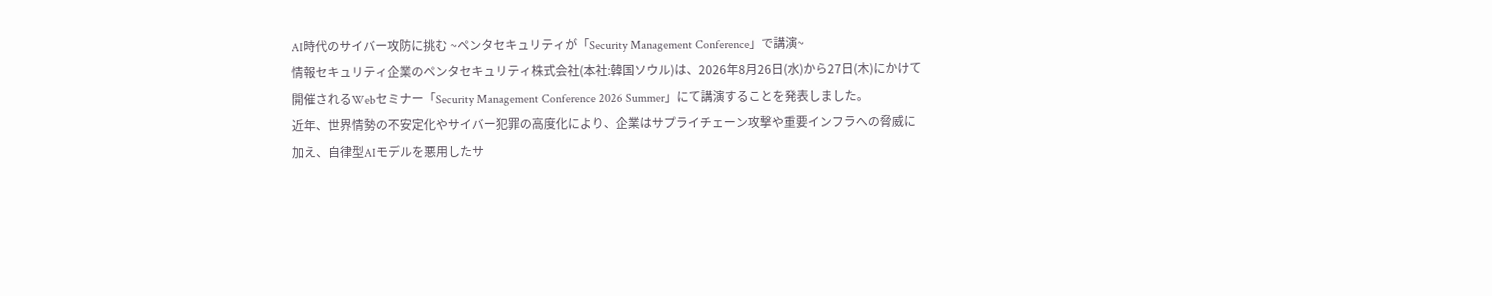AI時代のサイバー攻防に挑む ~ペンタセキュリティが「Security Management Conference」で講演~
情報セキュリティ企業のペンタセキュリティ株式会社(本社:韓国ソウル)は、2026年8月26日(水)から27日(木)にかけて開催されるWebセミナー「Security Management Conference 2026 Summer」にて講演することを発表しました。
近年、世界情勢の不安定化やサイバー犯罪の高度化により、企業はサプライチェーン攻撃や重要インフラへの脅威に加え、自律型AIモデルを悪用したサ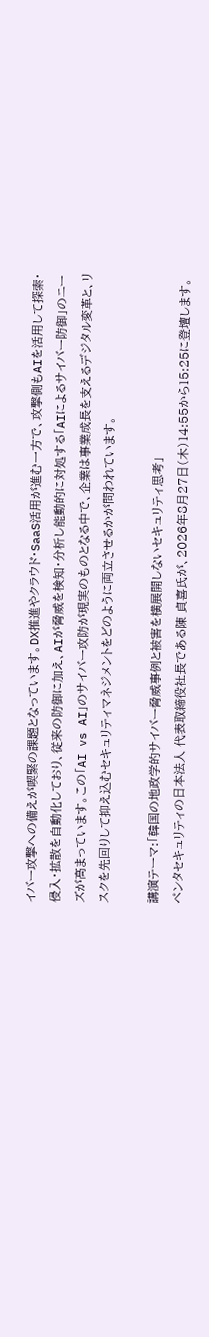イバー攻撃への備えが喫緊の課題となっています。DX推進やクラウド・SaaS活用が進む一方で、攻撃側もAIを活用して探索・侵入・拡散を自動化しており、従来の防御に加え、AIが脅威を検知・分析し能動的に対処する「AIによるサイバー防御」のニーズが高まっています。この「AI vs AI」のサイバー攻防が現実のものとなる中で、企業は事業成長を支えるデジタル変革と、リスクを先回りして抑え込むセキュリティマネジメントをどのように両立させるかが問われています。

講演テーマ:「韓国の地政学的サイバー脅威事例と被害を横展開しないセキュリティ思考」
ペンタセキュリティの日本法人 代表取締役社長である陳 貞喜氏が、2026年8月27日(木)14:55から15:25に登壇します。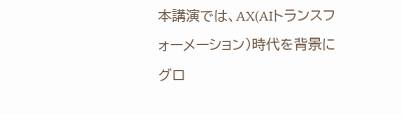本講演では、AX(AIトランスフォーメーション)時代を背景にグロ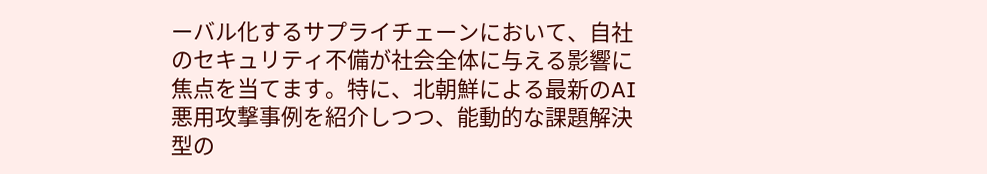ーバル化するサプライチェーンにおいて、自社のセキュリティ不備が社会全体に与える影響に焦点を当てます。特に、北朝鮮による最新のAI悪用攻撃事例を紹介しつつ、能動的な課題解決型の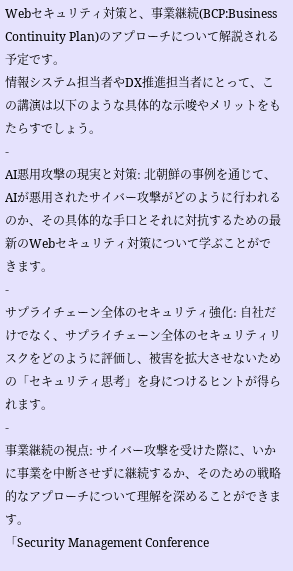Webセキュリティ対策と、事業継続(BCP:Business Continuity Plan)のアプローチについて解説される予定です。
情報システム担当者やDX推進担当者にとって、この講演は以下のような具体的な示唆やメリットをもたらすでしょう。
-
AI悪用攻撃の現実と対策: 北朝鮮の事例を通じて、AIが悪用されたサイバー攻撃がどのように行われるのか、その具体的な手口とそれに対抗するための最新のWebセキュリティ対策について学ぶことができます。
-
サプライチェーン全体のセキュリティ強化: 自社だけでなく、サプライチェーン全体のセキュリティリスクをどのように評価し、被害を拡大させないための「セキュリティ思考」を身につけるヒントが得られます。
-
事業継続の視点: サイバー攻撃を受けた際に、いかに事業を中断させずに継続するか、そのための戦略的なアプローチについて理解を深めることができます。
「Security Management Conference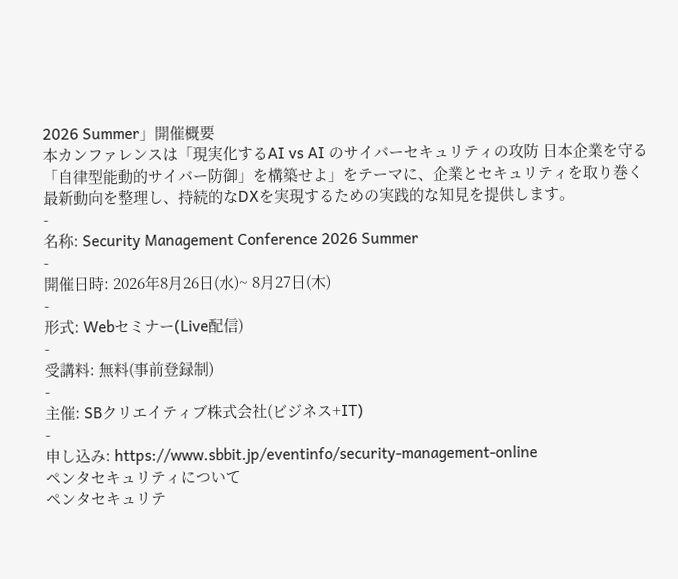2026 Summer」開催概要
本カンファレンスは「現実化するAI vs AI のサイバーセキュリティの攻防 日本企業を守る「自律型能動的サイバー防御」を構築せよ」をテーマに、企業とセキュリティを取り巻く最新動向を整理し、持続的なDXを実現するための実践的な知見を提供します。
-
名称: Security Management Conference 2026 Summer
-
開催日時: 2026年8月26日(水)~ 8月27日(木)
-
形式: Webセミナー(Live配信)
-
受講料: 無料(事前登録制)
-
主催: SBクリエイティブ株式会社(ビジネス+IT)
-
申し込み: https://www.sbbit.jp/eventinfo/security-management-online
ペンタセキュリティについて
ペンタセキュリテ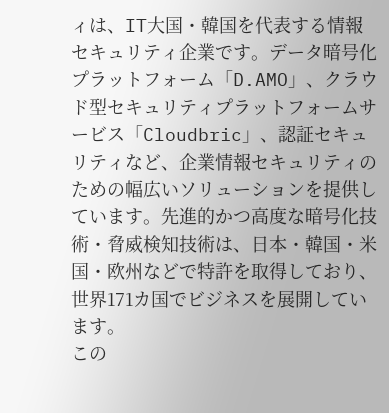ィは、IT大国・韓国を代表する情報セキュリティ企業です。データ暗号化プラットフォーム「D.AMO」、クラウド型セキュリティプラットフォームサービス「Cloudbric」、認証セキュリティなど、企業情報セキュリティのための幅広いソリューションを提供しています。先進的かつ高度な暗号化技術・脅威検知技術は、日本・韓国・米国・欧州などで特許を取得しており、世界171カ国でビジネスを展開しています。
この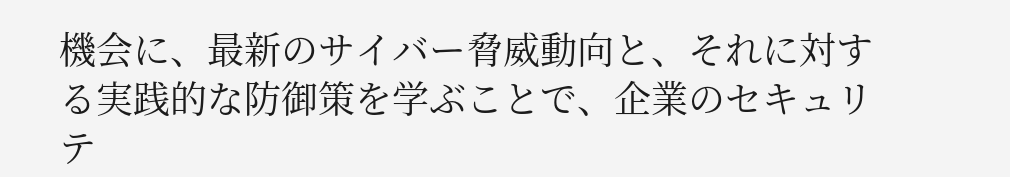機会に、最新のサイバー脅威動向と、それに対する実践的な防御策を学ぶことで、企業のセキュリテ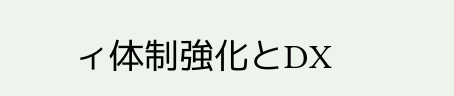ィ体制強化とDX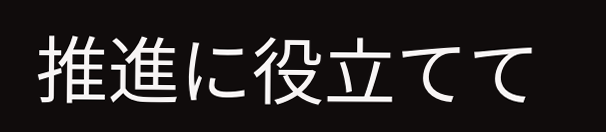推進に役立てて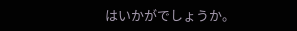はいかがでしょうか。